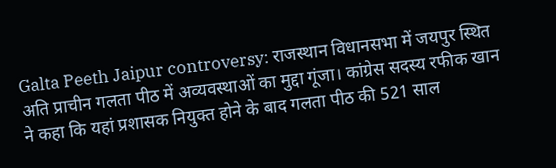Galta Peeth Jaipur controversy: राजस्थान विधानसभा में जयपुर स्थित अति प्राचीन गलता पीठ में अव्यवस्थाओं का मुद्दा गूंजा। कांग्रेस सदस्य रफीक खान ने कहा कि यहां प्रशासक नियुक्त होने के बाद गलता पीठ की 521 साल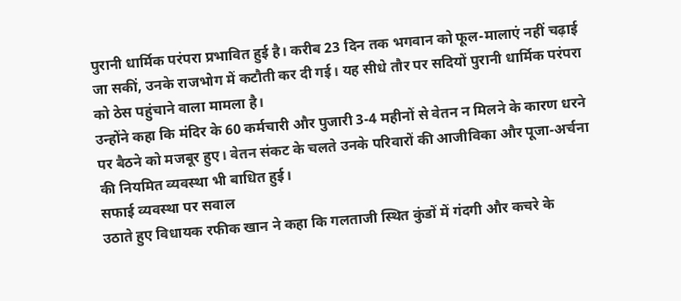पुरानी धार्मिक परंपरा प्रभावित हुई है। करीब 23 दिन तक भगवान को फूल-मालाएं नहीं चढ़ाई जा सकीं, उनके राजभोग में कटौती कर दी गई। यह सीधे तौर पर सदियों पुरानी धार्मिक परंपरा को ठेस पहुंचाने वाला मामला है।
उन्होंने कहा कि मंदिर के 60 कर्मचारी और पुजारी 3-4 महीनों से वेतन न मिलने के कारण धरने पर बैठने को मजबूर हुए। वेतन संकट के चलते उनके परिवारों की आजीविका और पूजा-अर्चना की नियमित व्यवस्था भी बाधित हुई।
सफाई व्यवस्था पर सवाल
उठाते हुए विधायक रफीक खान ने कहा कि गलताजी स्थित कुंडों में गंदगी और कचरे के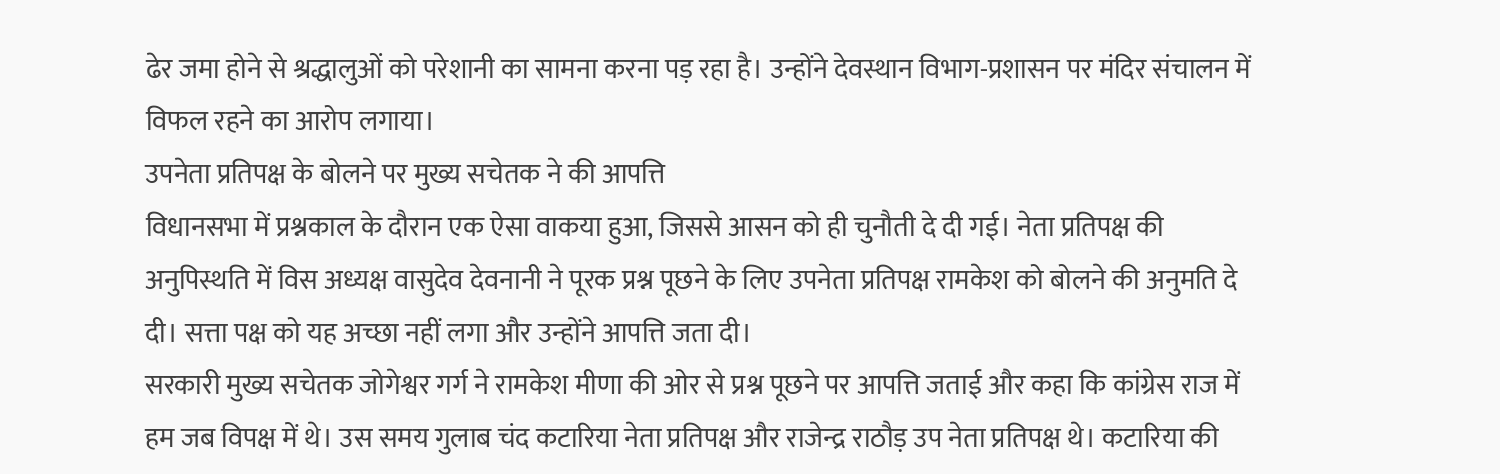ढेर जमा होने से श्रद्धालुओं को परेशानी का सामना करना पड़ रहा है। उन्होंने देवस्थान विभाग-प्रशासन पर मंदिर संचालन में विफल रहने का आरोप लगाया।
उपनेता प्रतिपक्ष के बोलने पर मुख्य सचेतक ने की आपत्ति
विधानसभा में प्रश्नकाल के दौरान एक ऐसा वाकया हुआ, जिससे आसन को ही चुनौती दे दी गई। नेता प्रतिपक्ष की अनुपिस्थति में विस अध्यक्ष वासुदेव देवनानी ने पूरक प्रश्न पूछने के लिए उपनेता प्रतिपक्ष रामकेश को बोलने की अनुमति दे दी। सत्ता पक्ष को यह अच्छा नहीं लगा और उन्होंने आपत्ति जता दी।
सरकारी मुख्य सचेतक जोगेश्वर गर्ग ने रामकेश मीणा की ओर से प्रश्न पूछने पर आपत्ति जताई और कहा कि कांग्रेस राज में हम जब विपक्ष में थे। उस समय गुलाब चंद कटारिया नेता प्रतिपक्ष और राजेन्द्र राठौड़ उप नेता प्रतिपक्ष थे। कटारिया की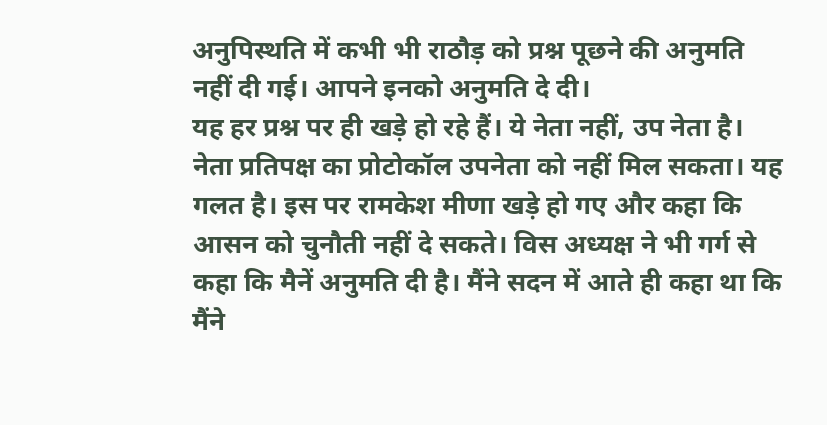अनुपिस्थति में कभी भी राठौड़ को प्रश्न पूछने की अनुमति नहीं दी गई। आपने इनको अनुमति दे दी।
यह हर प्रश्न पर ही खड़े हो रहे हैं। ये नेता नहीं, उप नेता है। नेता प्रतिपक्ष का प्रोटोकॉल उपनेता को नहीं मिल सकता। यह गलत है। इस पर रामकेश मीणा खड़े हो गए और कहा कि आसन को चुनौती नहीं दे सकते। विस अध्यक्ष ने भी गर्ग से कहा कि मैनें अनुमति दी है। मैंने सदन में आते ही कहा था कि मैंने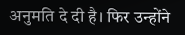अनुमति दे दी है। फिर उन्होंने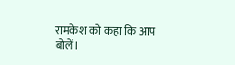रामकेश को कहा कि आप बोलें।